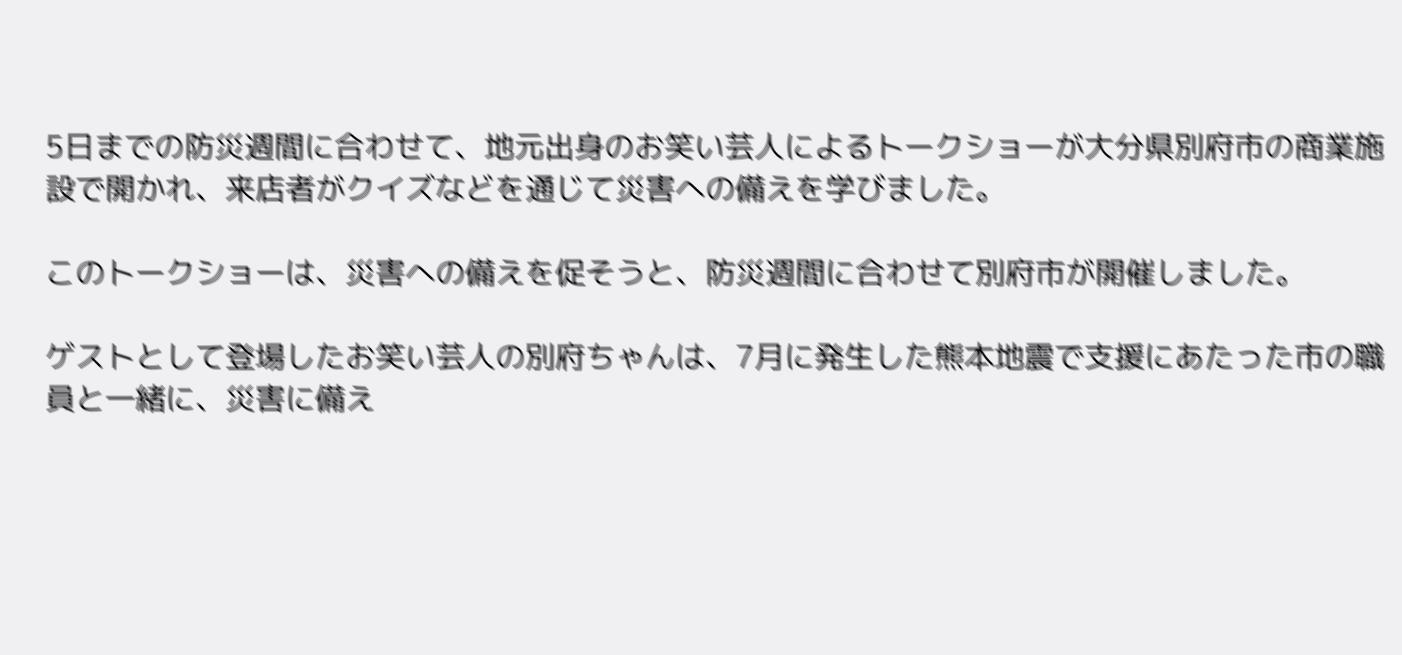5日までの防災週間に合わせて、地元出身のお笑い芸人によるトークショーが大分県別府市の商業施設で開かれ、来店者がクイズなどを通じて災害への備えを学びました。

このトークショーは、災害への備えを促そうと、防災週間に合わせて別府市が開催しました。

ゲストとして登場したお笑い芸人の別府ちゃんは、7月に発生した熊本地震で支援にあたった市の職員と一緒に、災害に備え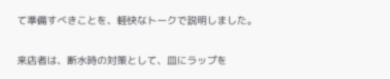て準備すべきことを、軽快なトークで説明しました。

来店者は、断水時の対策として、皿にラップを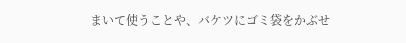まいて使うことや、バケツにゴミ袋をかぶせ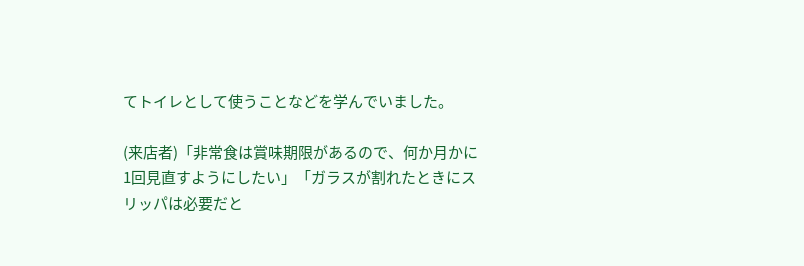てトイレとして使うことなどを学んでいました。

(来店者)「非常食は賞味期限があるので、何か月かに1回見直すようにしたい」「ガラスが割れたときにスリッパは必要だと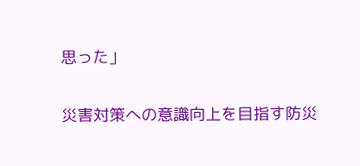思った」

災害対策への意識向上を目指す防災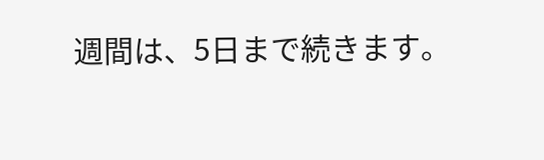週間は、5日まで続きます。